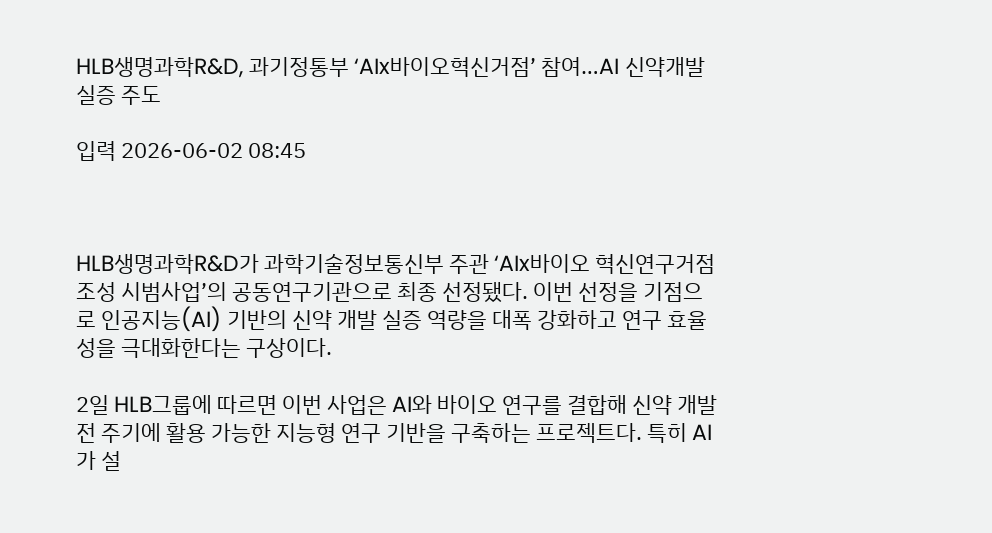HLB생명과학R&D, 과기정통부 ‘AIx바이오혁신거점’ 참여…AI 신약개발 실증 주도

입력 2026-06-02 08:45



HLB생명과학R&D가 과학기술정보통신부 주관 ‘AIx바이오 혁신연구거점 조성 시범사업’의 공동연구기관으로 최종 선정됐다. 이번 선정을 기점으로 인공지능(AI) 기반의 신약 개발 실증 역량을 대폭 강화하고 연구 효율성을 극대화한다는 구상이다.

2일 HLB그룹에 따르면 이번 사업은 AI와 바이오 연구를 결합해 신약 개발 전 주기에 활용 가능한 지능형 연구 기반을 구축하는 프로젝트다. 특히 AI가 설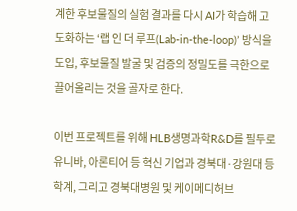계한 후보물질의 실험 결과를 다시 AI가 학습해 고도화하는 ‘랩 인 더 루프(Lab-in-the-loop)’ 방식을 도입, 후보물질 발굴 및 검증의 정밀도를 극한으로 끌어올리는 것을 골자로 한다.

이번 프로젝트를 위해 HLB생명과학R&D를 필두로 유니바, 아론티어 등 혁신 기업과 경북대·강원대 등 학계, 그리고 경북대병원 및 케이메디허브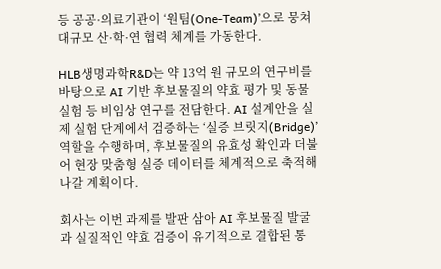등 공공·의료기관이 ‘원팀(One-Team)’으로 뭉쳐 대규모 산·학·연 협력 체계를 가동한다.

HLB생명과학R&D는 약 13억 원 규모의 연구비를 바탕으로 AI 기반 후보물질의 약효 평가 및 동물실험 등 비임상 연구를 전담한다. AI 설계안을 실제 실험 단계에서 검증하는 ‘실증 브릿지(Bridge)’ 역할을 수행하며, 후보물질의 유효성 확인과 더불어 현장 맞춤형 실증 데이터를 체계적으로 축적해 나갈 계획이다.

회사는 이번 과제를 발판 삼아 AI 후보물질 발굴과 실질적인 약효 검증이 유기적으로 결합된 통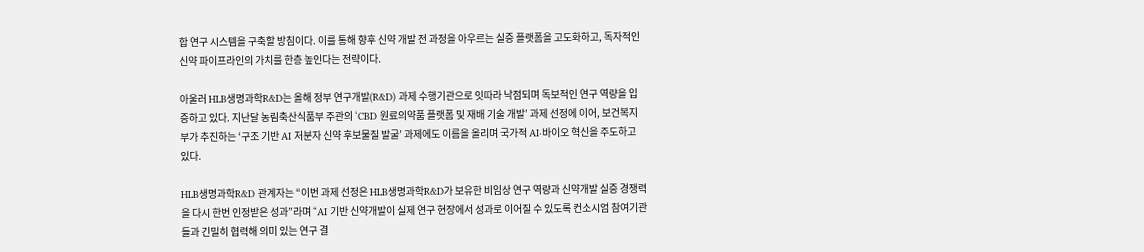합 연구 시스템을 구축할 방침이다. 이를 통해 향후 신약 개발 전 과정을 아우르는 실증 플랫폼을 고도화하고, 독자적인 신약 파이프라인의 가치를 한층 높인다는 전략이다.

아울러 HLB생명과학R&D는 올해 정부 연구개발(R&D) 과제 수행기관으로 잇따라 낙점되며 독보적인 연구 역량을 입증하고 있다. 지난달 농림축산식품부 주관의 ‘CBD 원료의약품 플랫폼 및 재배 기술 개발’ 과제 선정에 이어, 보건복지부가 추진하는 ‘구조 기반 AI 저분자 신약 후보물질 발굴’ 과제에도 이름을 올리며 국가적 AI·바이오 혁신을 주도하고 있다.

HLB생명과학R&D 관계자는 “이번 과제 선정은 HLB생명과학R&D가 보유한 비임상 연구 역량과 신약개발 실증 경쟁력을 다시 한번 인정받은 성과”라며 “AI 기반 신약개발이 실제 연구 현장에서 성과로 이어질 수 있도록 컨소시엄 참여기관들과 긴밀히 협력해 의미 있는 연구 결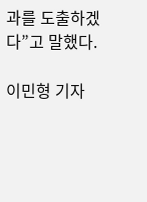과를 도출하겠다”고 말했다.

이민형 기자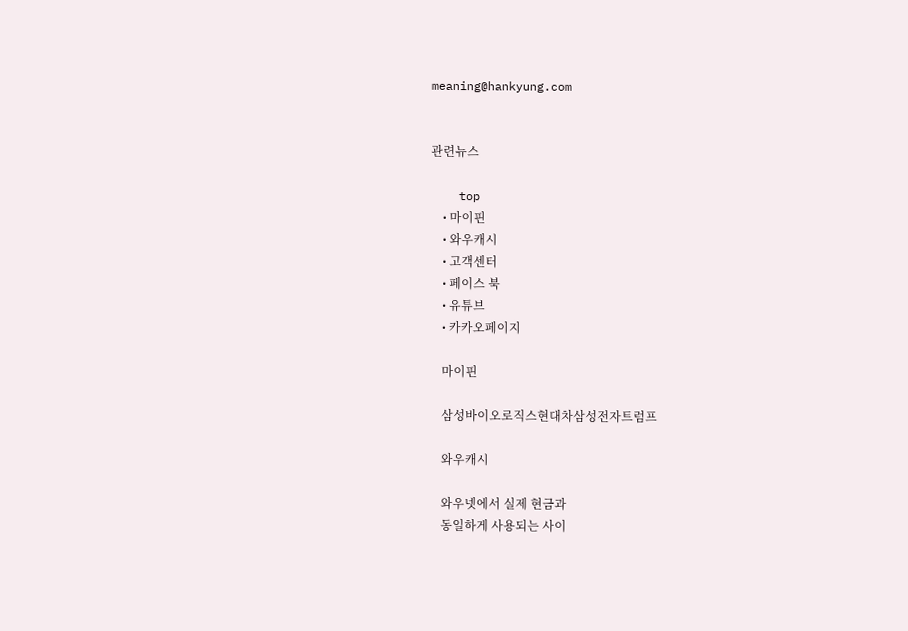meaning@hankyung.com


관련뉴스

    top
    • 마이핀
    • 와우캐시
    • 고객센터
    • 페이스 북
    • 유튜브
    • 카카오페이지

    마이핀

    삼성바이오로직스현대차삼성전자트럼프

    와우캐시

    와우넷에서 실제 현금과
    동일하게 사용되는 사이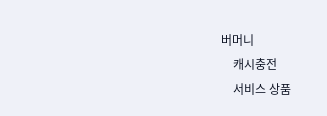버머니
    캐시충전
    서비스 상품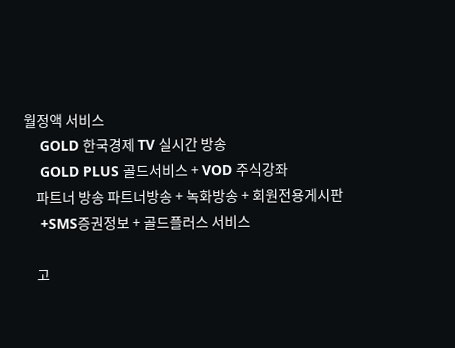월정액 서비스
    GOLD 한국경제 TV 실시간 방송
    GOLD PLUS 골드서비스 + VOD 주식강좌
    파트너 방송 파트너방송 + 녹화방송 + 회원전용게시판
    +SMS증권정보 + 골드플러스 서비스

    고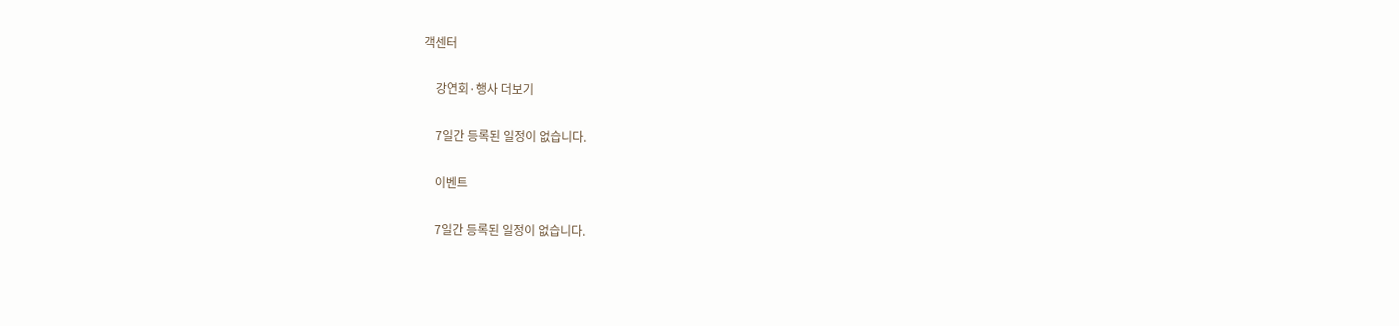객센터

    강연회·행사 더보기

    7일간 등록된 일정이 없습니다.

    이벤트

    7일간 등록된 일정이 없습니다.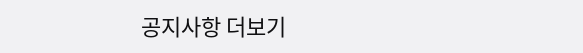공지사항 더보기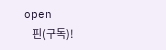open
    핀(구독)!